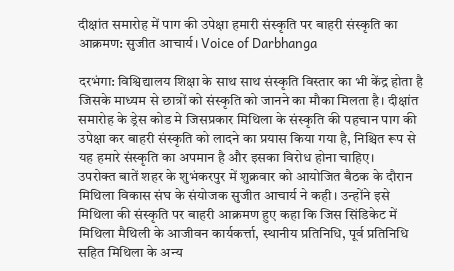दीक्षांत समारोह में पाग की उपेक्षा हमारी संस्कृति पर बाहरी संस्कृति का आक्रमण: सुजीत आचार्य। Voice of Darbhanga

दरभंगा: विश्विद्यालय शिक्षा के साथ साथ संस्कृति विस्तार का भी केंद्र होता है जिसके माध्यम से छात्रों को संस्कृति को जानने का मौका मिलता है। दीक्षांत समारोह के ड्रेस कोड मे जिसप्रकार मिथिला के संस्कृति की पहचान पाग की उपेक्षा कर बाहरी संस्कृति को लादने का प्रयास किया गया है, निश्चित रूप से यह हमारे संस्कृति का अपमान है और इसका विरोध होना चाहिए।
उपरोक्त बातें शहर के शुभंकरपुर में शुक्रवार को आयोजित बैठक के दौरान मिथिला विकास संघ के संयोजक सुजीत आचार्य ने कही। उन्होंने इसे मिथिला की संस्कृति पर बाहरी आक्रमण हुए कहा कि जिस सिंडिकेट में मिथिला मैथिली के आजीवन कार्यकर्त्ता, स्थानीय प्रतिनिधि, पूर्व प्रतिनिधि सहित मिथिला के अन्य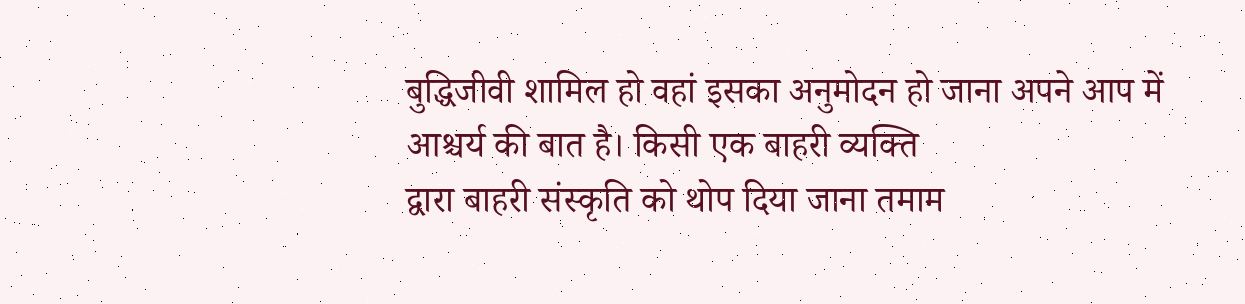बुद्धिजीवी शामिल हो वहां इसका अनुमोदन हो जाना अपने आप में आश्चर्य की बात है। किसी एक बाहरी व्यक्ति
द्वारा बाहरी संस्कृति को थोप दिया जाना तमाम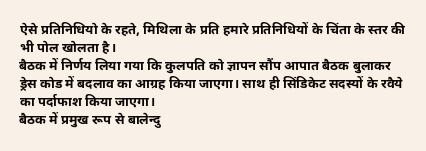ऐसे प्रतिनिधियो के रहते, मिथिला के प्रति हमारे प्रतिनिधियों के चिंता के स्तर की भी पोल खोलता है।
बैठक में निर्णय लिया गया कि कुलपति को ज्ञापन सौंप आपात बैठक बुलाकर ड्रेस कोड में बदलाव का आग्रह किया जाएगा। साथ ही सिंडिकेट सदस्यों के रवैये का पर्दाफाश किया जाएगा।
बैठक में प्रमुख रूप से बालेन्दु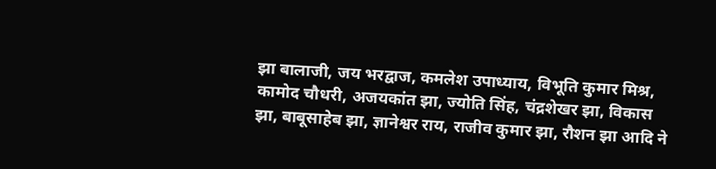झा बालाजी, जय भरद्वाज, कमलेश उपाध्याय, विभूति कुमार मिश्र, कामोद चौधरी, अजयकांत झा, ज्योति सिंह, चंद्रशेखर झा, विकास झा, बाबूसाहेब झा, ज्ञानेश्वर राय, राजीव कुमार झा, रौशन झा आदि ने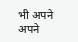भी अपने अपने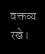वक्तव्य रखे।